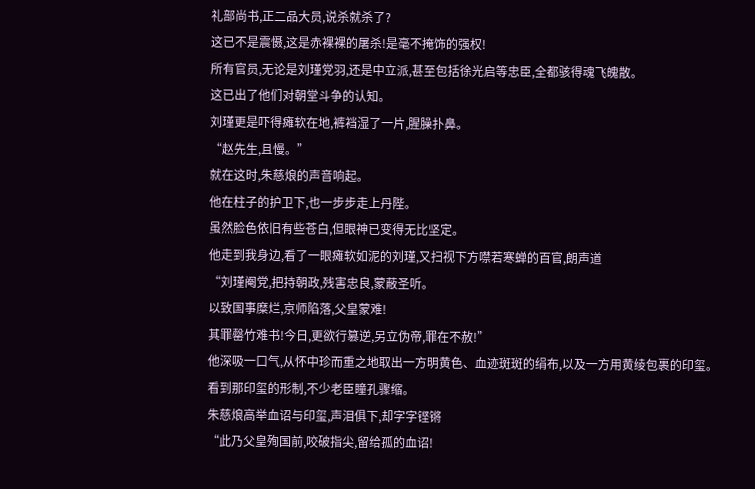礼部尚书,正二品大员,说杀就杀了?
这已不是震慑,这是赤裸裸的屠杀!是毫不掩饰的强权!
所有官员,无论是刘瑾党羽,还是中立派,甚至包括徐光启等忠臣,全都骇得魂飞魄散。
这已出了他们对朝堂斗争的认知。
刘瑾更是吓得瘫软在地,裤裆湿了一片,腥臊扑鼻。
“赵先生,且慢。”
就在这时,朱慈烺的声音响起。
他在柱子的护卫下,也一步步走上丹陛。
虽然脸色依旧有些苍白,但眼神已变得无比坚定。
他走到我身边,看了一眼瘫软如泥的刘瑾,又扫视下方噤若寒蝉的百官,朗声道
“刘瑾阉党,把持朝政,残害忠良,蒙蔽圣听。
以致国事糜烂,京师陷落,父皇蒙难!
其罪罄竹难书!今日,更欲行篡逆,另立伪帝,罪在不赦!”
他深吸一口气,从怀中珍而重之地取出一方明黄色、血迹斑斑的绢布,以及一方用黄绫包裹的印玺。
看到那印玺的形制,不少老臣瞳孔骤缩。
朱慈烺高举血诏与印玺,声泪俱下,却字字铿锵
“此乃父皇殉国前,咬破指尖,留给孤的血诏!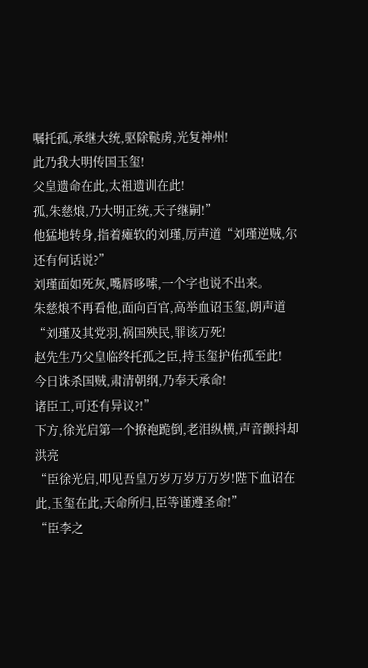嘱托孤,承继大统,驱除鞑虏,光复神州!
此乃我大明传国玉玺!
父皇遗命在此,太祖遗训在此!
孤,朱慈烺,乃大明正统,天子继嗣!”
他猛地转身,指着瘫软的刘瑾,厉声道“刘瑾逆贼,尔还有何话说?”
刘瑾面如死灰,嘴唇哆嗦,一个字也说不出来。
朱慈烺不再看他,面向百官,高举血诏玉玺,朗声道
“刘瑾及其党羽,祸国殃民,罪该万死!
赵先生乃父皇临终托孤之臣,持玉玺护佑孤至此!
今日诛杀国贼,肃清朝纲,乃奉天承命!
诸臣工,可还有异议?!”
下方,徐光启第一个撩袍跪倒,老泪纵横,声音颤抖却洪亮
“臣徐光启,叩见吾皇万岁万岁万万岁!陛下血诏在此,玉玺在此,天命所归,臣等谨遵圣命!”
“臣李之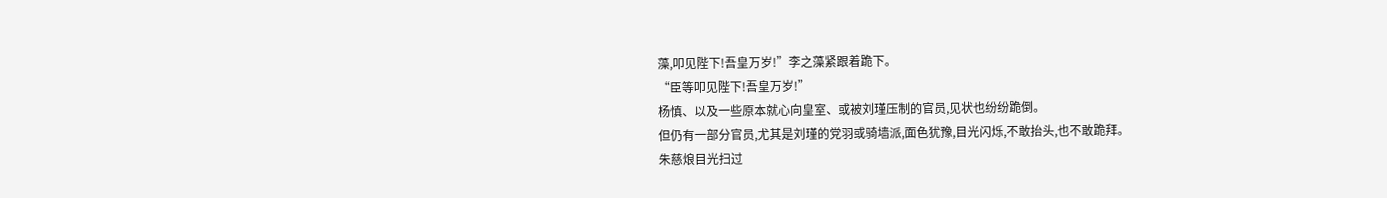藻,叩见陛下!吾皇万岁!”李之藻紧跟着跪下。
“臣等叩见陛下!吾皇万岁!”
杨慎、以及一些原本就心向皇室、或被刘瑾压制的官员,见状也纷纷跪倒。
但仍有一部分官员,尤其是刘瑾的党羽或骑墙派,面色犹豫,目光闪烁,不敢抬头,也不敢跪拜。
朱慈烺目光扫过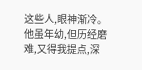这些人,眼神渐冷。
他虽年幼,但历经磨难,又得我提点,深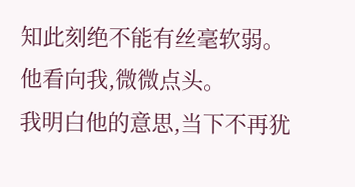知此刻绝不能有丝毫软弱。
他看向我,微微点头。
我明白他的意思,当下不再犹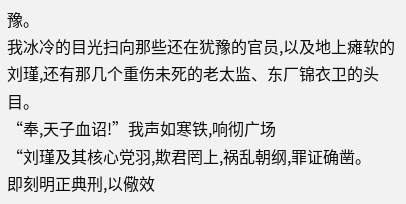豫。
我冰冷的目光扫向那些还在犹豫的官员,以及地上瘫软的刘瑾,还有那几个重伤未死的老太监、东厂锦衣卫的头目。
“奉,天子血诏!”我声如寒铁,响彻广场
“刘瑾及其核心党羽,欺君罔上,祸乱朝纲,罪证确凿。
即刻明正典刑,以儆效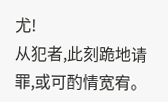尤!
从犯者,此刻跪地请罪,或可酌情宽宥。